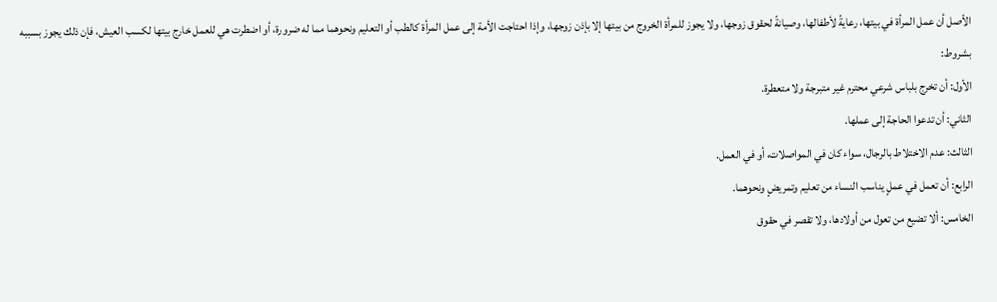الأصل أن عمل المرأة في بيتها، رعايةً لأطفالها، وصيانةً لحقوق زوجها، ولا يجوز للمرأة الخروج من بيتها إلا بإذن زوجها، وإذا احتاجت الأمة إلى عمل المرأة كالطب أو التعليم ونحوهما مما له ضرورة، أو اضطرت هي للعمل خارج بيتها لكسب العيش، فإن ذلك يجوز بسببه بشروط:
الأول: أن تخرج بلباس شرعي محترم غير متبرجة ولا متعطرة.
الثاني: أن تدعوا الحاجة إلى عملها.
الثالث: عدم الاختلاط بالرجال، سواء كان في المواصلات، أو في العمل.
الرابع: أن تعمل في عملٍ يناسب النساء من تعليم وتمريضٍ ونحوهما.
الخامس: ألا تضيع من تعول من أولادها، ولا تقصر في حقوق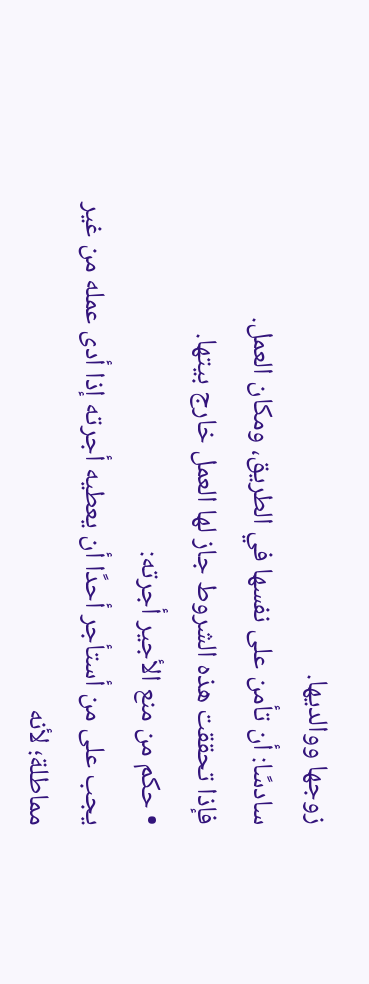زوجها ووالديها.
سادسًا: أن تأمن على نفسها في الطريق، ومكان العمل.
فإذا تحققت هذه الشروط جاز لها العمل خارج بيتها.
• حكم من منع الأجير أجرته:
يجب على من أستأجر أحدًا أن يعطيه أجرته إذا أدى عمله من غير مماطلة؛ لأنه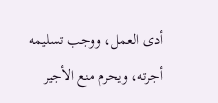أدى العمل، ووجب تسليمه أجرته، ويحرم منع الأجير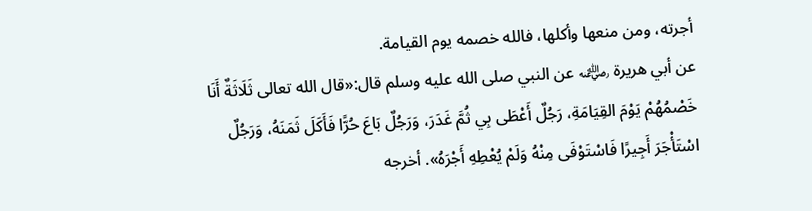أجرته، ومن منعها وأكلها، فالله خصمه يوم القيامة.
عن أبي هريرة ﵁ عن النبي صلى الله عليه وسلم قال:«قال الله تعالى ثَلَاثَةٌ أَنَا خَصْمُهُمْ يَوْمَ القِيَامَةِ، رَجُلٌ أَعْطَى بِي ثُمَّ غَدَرَ، وَرَجُلٌ بَاعَ حُرًّا فَأَكَلَ ثَمَنَهُ، وَرَجُلٌ اسْتَأْجَرَ أَجِيرًا فَاسْتَوْفَى مِنْهُ وَلَمْ يُعْطِهِ أَجْرَهُ». أخرجه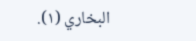البخاري (١).